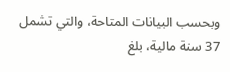وبحسب البيانات المتاحة، والتي تشمل 37 سنة مالية، بلغ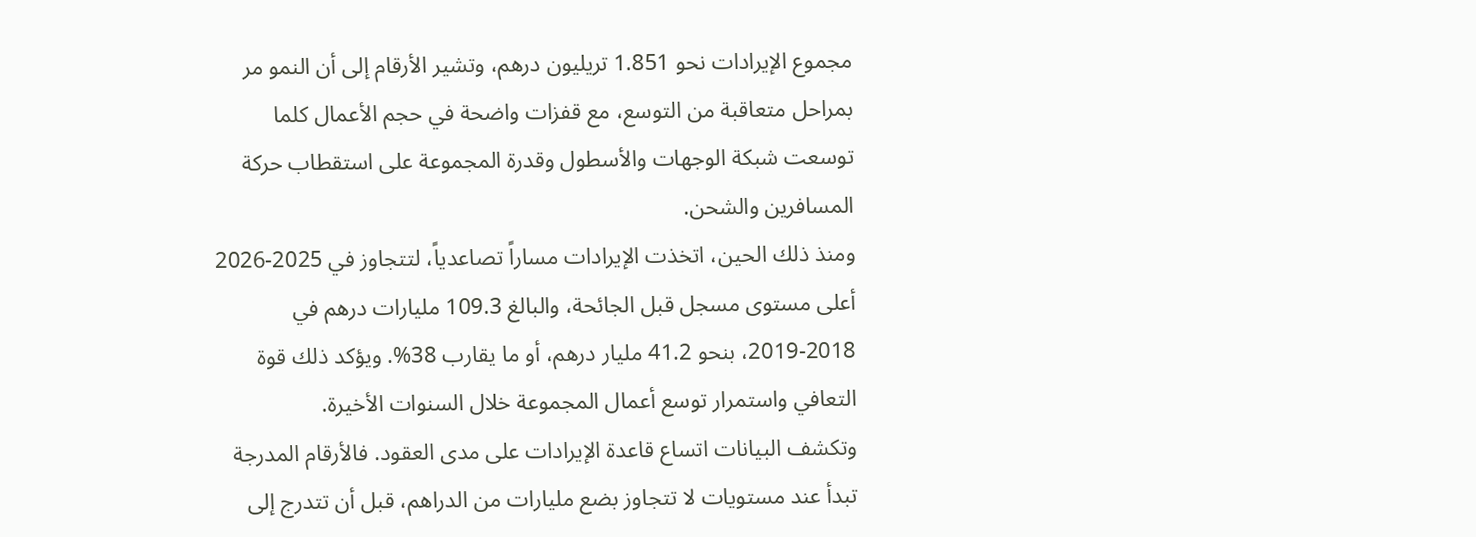مجموع الإيرادات نحو 1.851 تريليون درهم، وتشير الأرقام إلى أن النمو مر بمراحل متعاقبة من التوسع، مع قفزات واضحة في حجم الأعمال كلما توسعت شبكة الوجهات والأسطول وقدرة المجموعة على استقطاب حركة المسافرين والشحن.
ومنذ ذلك الحين، اتخذت الإيرادات مساراً تصاعدياً، لتتجاوز في 2025-2026 أعلى مستوى مسجل قبل الجائحة، والبالغ 109.3 مليارات درهم في 2018-2019، بنحو 41.2 مليار درهم، أو ما يقارب 38%. ويؤكد ذلك قوة التعافي واستمرار توسع أعمال المجموعة خلال السنوات الأخيرة.
وتكشف البيانات اتساع قاعدة الإيرادات على مدى العقود. فالأرقام المدرجة تبدأ عند مستويات لا تتجاوز بضع مليارات من الدراهم، قبل أن تتدرج إلى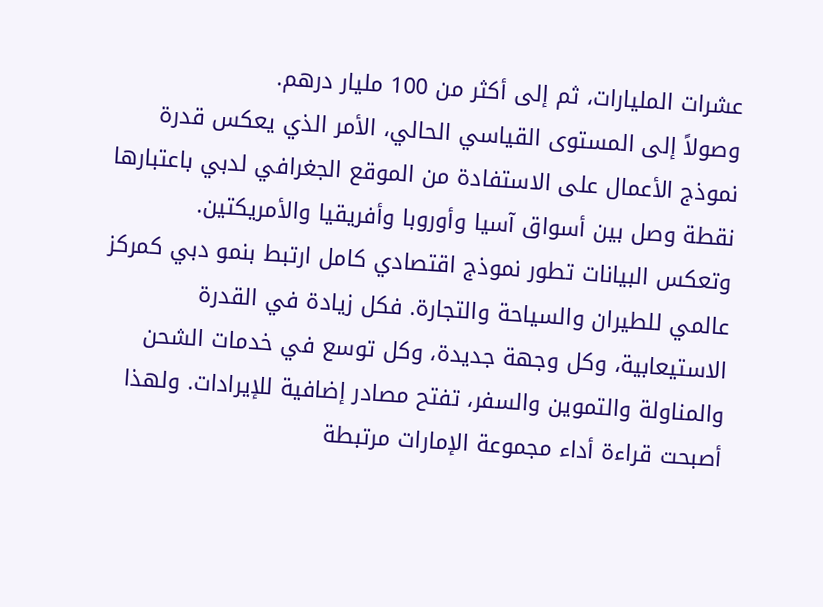عشرات المليارات، ثم إلى أكثر من 100 مليار درهم.
وصولاً إلى المستوى القياسي الحالي، الأمر الذي يعكس قدرة نموذج الأعمال على الاستفادة من الموقع الجغرافي لدبي باعتبارها نقطة وصل بين أسواق آسيا وأوروبا وأفريقيا والأمريكتين.
وتعكس البيانات تطور نموذج اقتصادي كامل ارتبط بنمو دبي كمركز عالمي للطيران والسياحة والتجارة. فكل زيادة في القدرة الاستيعابية، وكل وجهة جديدة، وكل توسع في خدمات الشحن والمناولة والتموين والسفر، تفتح مصادر إضافية للإيرادات. ولهذا أصبحت قراءة أداء مجموعة الإمارات مرتبطة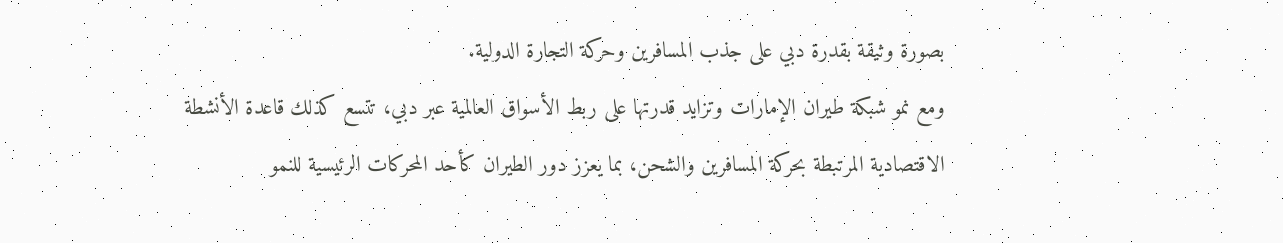بصورة وثيقة بقدرة دبي على جذب المسافرين وحركة التجارة الدولية.
ومع نمو شبكة طيران الإمارات وتزايد قدرتها على ربط الأسواق العالمية عبر دبي، تتسع كذلك قاعدة الأنشطة الاقتصادية المرتبطة بحركة المسافرين والشحن، بما يعزز دور الطيران كأحد المحركات الرئيسية للنمو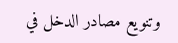وتنويع مصادر الدخل في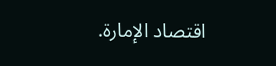اقتصاد الإمارة.